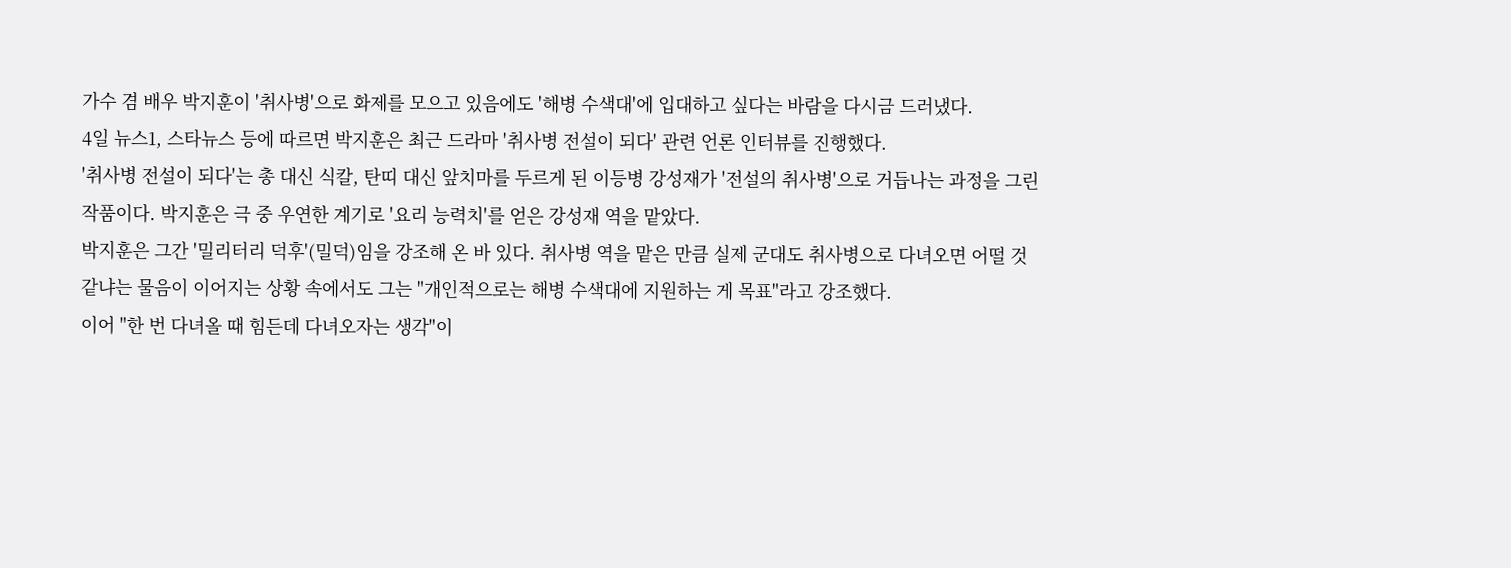가수 겸 배우 박지훈이 '취사병'으로 화제를 모으고 있음에도 '해병 수색대'에 입대하고 싶다는 바람을 다시금 드러냈다.
4일 뉴스1, 스타뉴스 등에 따르면 박지훈은 최근 드라마 '취사병 전설이 되다' 관련 언론 인터뷰를 진행했다.
'취사병 전설이 되다'는 총 대신 식칼, 탄띠 대신 앞치마를 두르게 된 이등병 강성재가 '전설의 취사병'으로 거듭나는 과정을 그린 작품이다. 박지훈은 극 중 우연한 계기로 '요리 능력치'를 얻은 강성재 역을 맡았다.
박지훈은 그간 '밀리터리 덕후'(밀덕)임을 강조해 온 바 있다. 취사병 역을 맡은 만큼 실제 군대도 취사병으로 다녀오면 어떨 것 같냐는 물음이 이어지는 상황 속에서도 그는 "개인적으로는 해병 수색대에 지원하는 게 목표"라고 강조했다.
이어 "한 번 다녀올 때 힘든데 다녀오자는 생각"이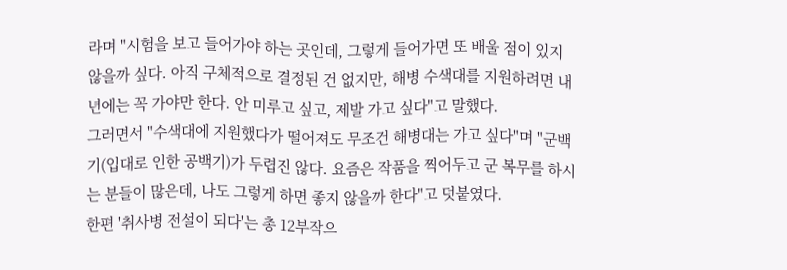라며 "시험을 보고 들어가야 하는 곳인데, 그렇게 들어가면 또 배울 점이 있지 않을까 싶다. 아직 구체적으로 결정된 건 없지만, 해병 수색대를 지원하려면 내년에는 꼭 가야만 한다. 안 미루고 싶고, 제발 가고 싶다"고 말했다.
그러면서 "수색대에 지원했다가 떨어져도 무조건 해병대는 가고 싶다"며 "군백기(입대로 인한 공백기)가 두렵진 않다. 요즘은 작품을 찍어두고 군 복무를 하시는 분들이 많은데, 나도 그렇게 하면 좋지 않을까 한다"고 덧붙였다.
한편 '취사병 전설이 되다'는 총 12부작으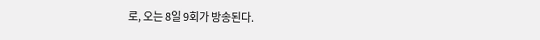로, 오는 8일 9회가 방송된다.